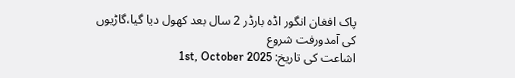پاک افغان انگور اڈہ بارڈر 2 سال بعد کھول دیا گیا،گاڑیوں کی آمدورفت شروع
اشاعت کی تاریخ: 1st, October 2025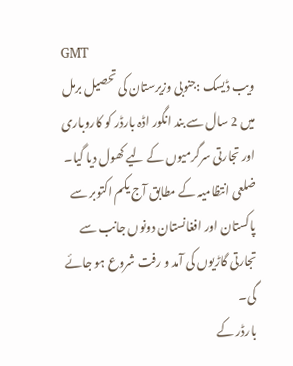GMT
ویب ڈیسک :جنوبی وزیرستان کی تحصیل برمل میں 2 سال سے بند انگور اڈہ بارڈر کو کاروباری اور تجارتی سرگرمیوں کے لیے کھول دیا گیا۔
ضلعی انتظامیہ کے مطابق آج یکم اکتوبر سے پاکستان اور افغانستان دونوں جانب سے تجارتی گاڑیوں کی آمد و رفت شروع ہو جائے گی۔
بارڈر کے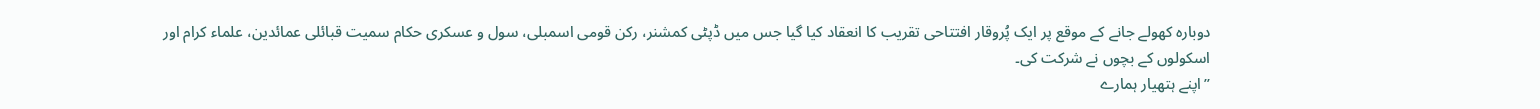دوبارہ کھولے جانے کے موقع پر ایک پُروقار افتتاحی تقریب کا انعقاد کیا گیا جس میں ڈپٹی کمشنر، رکن قومی اسمبلی، سول و عسکری حکام سمیت قبائلی عمائدین، علماء کرام اور اسکولوں کے بچوں نے شرکت کی۔
’’اپنے ہتھیار ہمارے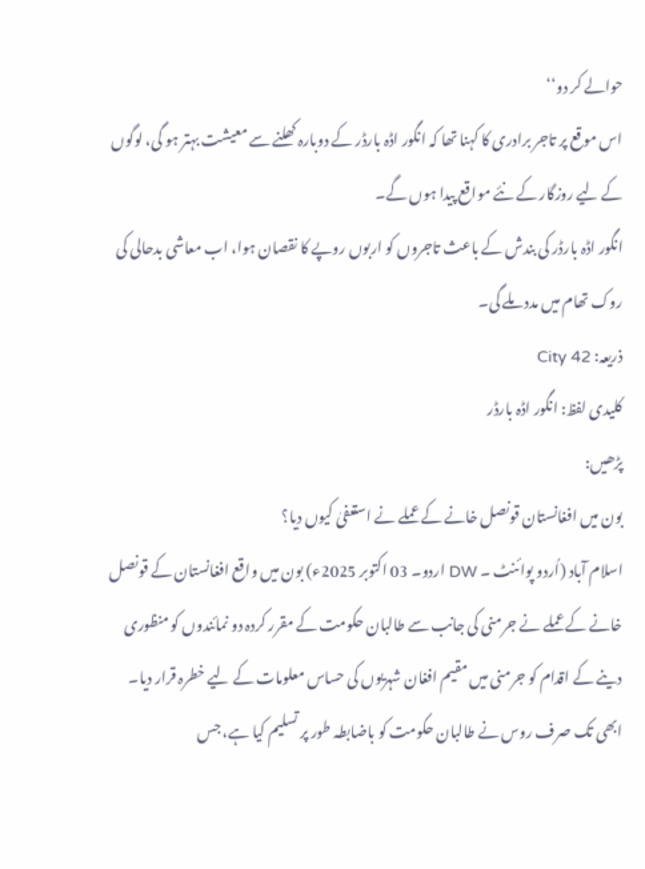حوالے کر دو‘‘
اس موقع پر تاجر برادری کا کہنا تھا کہ انگور اڈہ بارڈر کے دوبارہ کھلنے سے معیشت بہتر ہو گی، لوگوں کے لیے روزگار کے نئے مواقع پیدا ہوں گے۔
انگور اڈہ بارڈر کی بندش کے باعث تاجروں کو اربوں روپے کا نقصان ہوا، اب معاشی بدحالی کی روک تھام میں مدد ملے گی۔
ذریعہ: City 42
کلیدی لفظ: انگور اڈہ بارڈر
پڑھیں:
بون میں افغانستان قونصل خانے کے عملے نے استعفیٰ کیوں دیا؟
اسلام آباد (اُردو پوائنٹ ۔ DW اردو۔ 03 اکتوبر 2025ء) بون میں واقع افغانستان کے قونصل خانے کے عملے نے جرمنی کی جانب سے طالبان حکومت کے مقرر کردہ دو نمائندوں کو منظوری دینے کے اقدام کو جرمنی میں مقیم افغان شہریوں کی حساس معلومات کے لیے خطرہ قرار دیا۔
ابھی تک صرف روس نے طالبان حکومت کو باضابطہ طور پر تسلیم کیا ہے، جس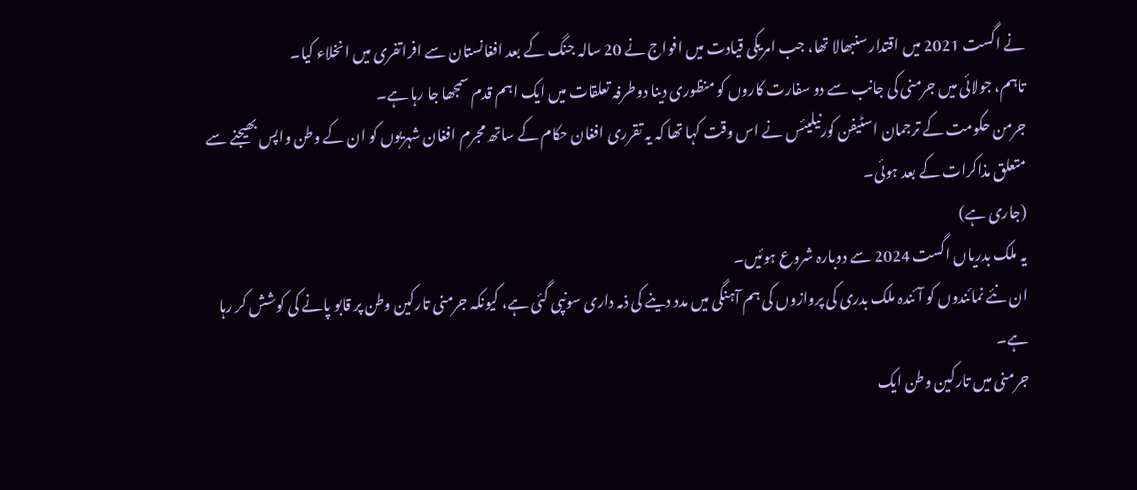نے اگست 2021 میں اقتدار سنبھالا تھا، جب امریکی قیادت میں افواج نے 20 سالہ جنگ کے بعد افغانستان سے افراتفری میں انخلاء کیا۔
تاہم، جولائی میں جرمنی کی جانب سے دو سفارت کاروں کو منظوری دینا دوطرفہ تعلقات میں ایک اہم قدم سمجھا جا رہا ہے۔
جرمن حکومت کے ترجمان اسٹیفن کورنیلیئس نے اس وقت کہا تھا کہ یہ تقرری افغان حکام کے ساتھ مجرم افغان شہریوں کو ان کے وطن واپس بھیجنے سے متعلق مذاکرات کے بعد ہوئی۔
(جاری ہے)
یہ ملک بدریاں اگست 2024 سے دوبارہ شروع ہوئیں۔
ان نئے نمائندوں کو آئندہ ملک بدری کی پروازوں کی ہم آہنگی میں مدد دینے کی ذمہ داری سونپی گئی ہے، کیونکہ جرمنی تارکین وطن پر قابو پانے کی کوشش کر رہا ہے۔
جرمنی میں تارکین وطن ایک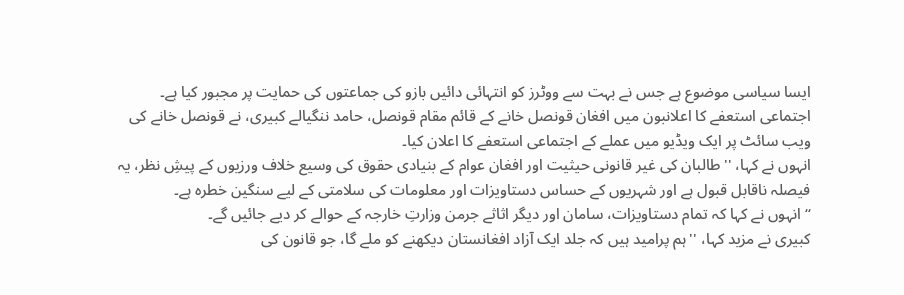ایسا سیاسی موضوع ہے جس نے بہت سے ووٹرز کو انتہائی دائیں بازو کی جماعتوں کی حمایت پر مجبور کیا ہے۔
اجتماعی استعفے کا اعلانبون میں افغان قونصل خانے کے قائم مقام قونصل، حامد ننگیالے کبیری، نے قونصل خانے کی ویب سائٹ پر ایک ویڈیو میں عملے کے اجتماعی استعفے کا اعلان کیا۔
انہوں نے کہا، ''طالبان کی غیر قانونی حیثیت اور افغان عوام کے بنیادی حقوق کی وسیع خلاف ورزیوں کے پیشِ نظر، یہ فیصلہ ناقابل قبول ہے اور شہریوں کے حساس دستاویزات اور معلومات کی سلامتی کے لیے سنگین خطرہ ہے۔
‘‘انہوں نے کہا کہ تمام دستاویزات، سامان اور دیگر اثاثے جرمن وزارتِ خارجہ کے حوالے کر دیے جائیں گے۔
کبیری نے مزید کہا، ''ہم پرامید ہیں کہ جلد ایک آزاد افغانستان دیکھنے کو ملے گا، جو قانون کی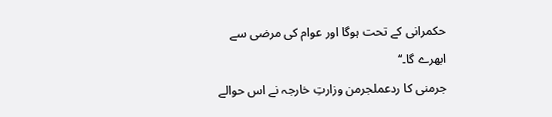حکمرانی کے تحت ہوگا اور عوام کی مرضی سے ابھرے گا۔‘‘
جرمنی کا ردعملجرمن وزارتِ خارجہ نے اس حوالے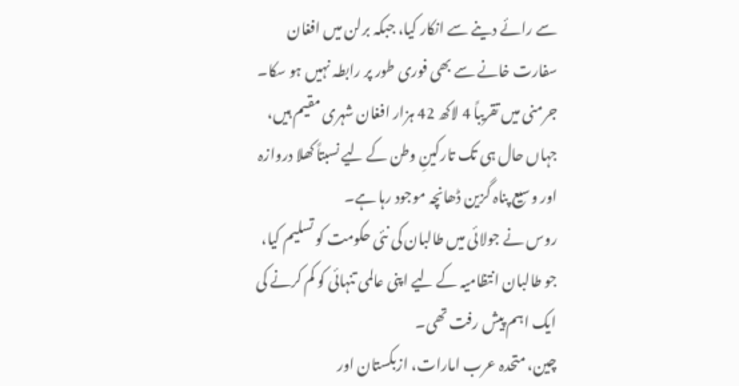سے رائے دینے سے انکار کیا، جبکہ برلن میں افغان سفارت خانے سے بھی فوری طور پر رابطہ نہیں ہو سکا۔
جرمنی میں تقریباً 4 لاکھ 42 ہزار افغان شہری مقیم ہیں، جہاں حال ہی تک تارکینِ وطن کے لیے نسبتاً کھلا دروازہ اور وسیع پناہ گزین ڈھانچہ موجود رہا ہے۔
روس نے جولائی میں طالبان کی نئی حکومت کو تسلیم کیا، جو طالبان انتظامیہ کے لیے اپنی عالمی تنہائی کو کم کرنے کی ایک اہم پیش رفت تھی۔
چین، متحدہ عرب امارات، ازبکستان اور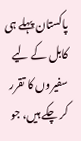پاکستان پہلے ہی کابل کے لیے سفیروں کا تقرر کر چکے ہیں، جو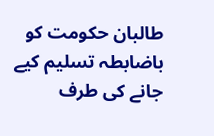طالبان حکومت کو باضابطہ تسلیم کیے جانے کی طرف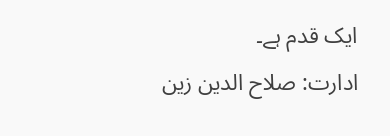ایک قدم ہے۔
ادارت: صلاح الدین زین